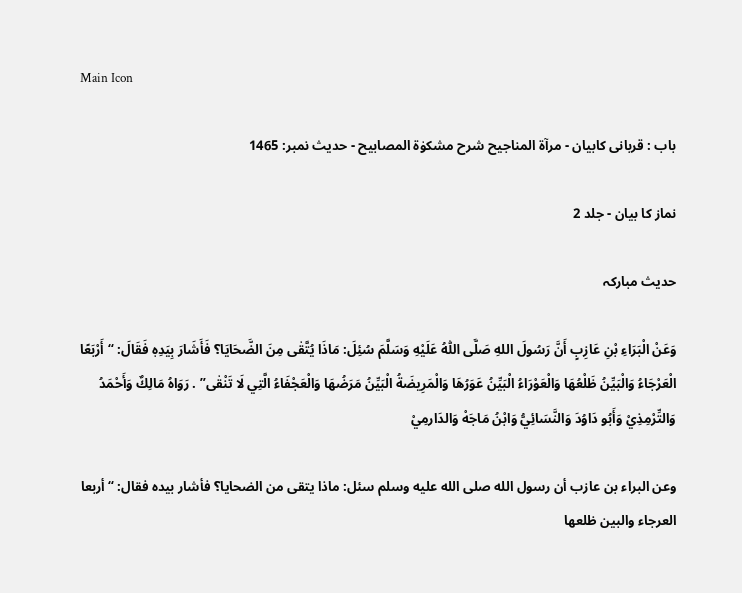Main Icon

باب : قربانی کابيان - مرآۃ المناجیح شرح مشکوٰۃ المصابیح - حدیث نمبر: 1465

نماز کا بیان - جلد 2

حدیث مبارکہ

وَعَنْ الْبَرَاءِ بْنِ عَازِبٍ أَنَّ رَسُولَ اللهِ صَلَّى اللّٰهُ عَلَيْهِ وَسَلَّمَ سُئِلَ: مَاذَا يُتَّقٰى مِنَ الضَّحَايَا؟ فَأَشَارَ بِيَدِهٖ فَقَالَ: “أَرْبَعًا الْعَرْجَاءُ وَالْبَيِّنُ ظَلْعُهَا وَالْعَوْرَاءُ الْبَيِّنُ عَوَرُهَا وَالْمَرِيضَةُ الْبَيِّنُ مَرَضُهَا وَالْعَجْفَاءُ الَّتِي لَا تَنْقٰى” . رَوَاهُ مَالِكٌ وَأَحْمَدُ وَالتِّرْمِذِيْ وَأَبُو دَاوُدَ وَالنَّسَائِيُّ وَابْنُ مَاجَهْ وَالدَارمِيْ

وعن البراء بن عازب أن رسول الله صلى الله عليه وسلم سئل: ماذا يتقى من الضحايا؟ فأشار بيده فقال: “أربعا العرجاء والبين ظلعها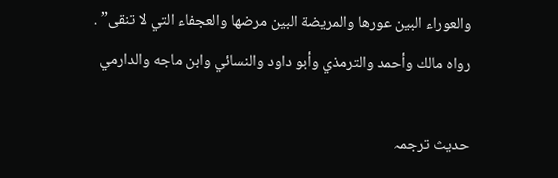والعوراء البين عورها والمريضة البين مرضها والعجفاء التي لا تنقى” . رواه مالك وأحمد والترمذي وأبو داود والنسائي وابن ماجه والدارمي

حدیث ترجمہ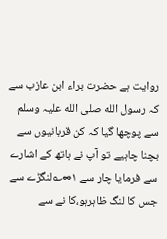روایت ہے حضرت براء ابن عازب سے کہ رسول الله صلی الله علیہ وسلم سے پوچھا گیا کہ کن قربانیوں سے بچنا چاہیے تو آپ نے ہاتھ کے اشارے سے فرمایا چار سے ۱∞؎لنگڑے سے جس کا لنگ ظاہرہو،کا نے سے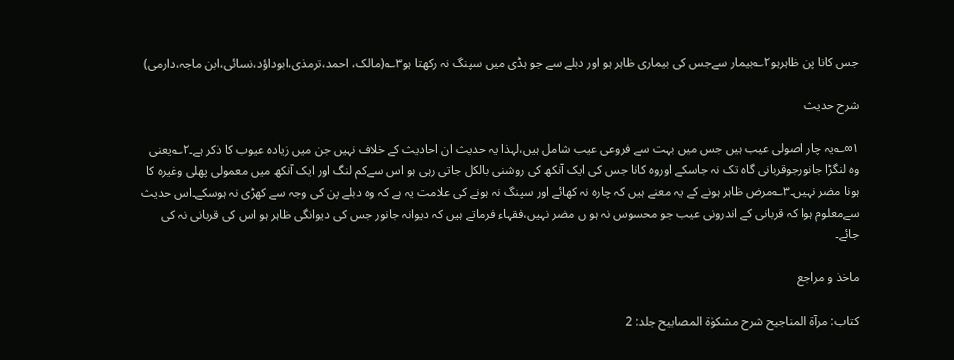جس کانا پن ظاہرہو۲؎بیمار سےجس کی بیماری ظاہر ہو اور دبلے سے جو ہڈی میں سپنگ نہ رکھتا ہو۳؎(مالک، احمد،ترمذی،ابوداؤد،نسائی،ابن ماجہ،دارمی)

شرح حدیث

۱∞؎یہ چار اصولی عیب ہیں جس میں بہت سے فروعی عیب شامل ہیں،لہذا یہ حدیث ان احادیث کے خلاف نہیں جن میں زیادہ عیوب کا ذکر ہے۔۲؎یعنی وہ لنگڑا جانورجوقربانی گاہ تک نہ جاسکے اوروہ کانا جس کی ایک آنکھ کی روشنی بالکل جاتی رہی ہو اس سےکم لنگ اور ایک آنکھ میں معمولی پھلی وغیرہ کا ہونا مضر نہیں۔۳؎مرض ظاہر ہونے کے یہ معنے ہیں کہ چارہ نہ کھائے اور سپنگ نہ ہونے کی علامت یہ ہے کہ وہ دبلے پن کی وجہ سے کھڑی نہ ہوسکے۔اس حدیث سےمعلوم ہوا کہ قربانی کے اندرونی عیب جو محسوس نہ ہو ں مضر نہیں،فقہاء فرماتے ہیں کہ دیوانہ جانور جس کی دیوانگی ظاہر ہو اس کی قربانی نہ کی جائے۔

ماخذ و مراجع

کتاب: مرآۃ المناجیح شرح مشکوٰۃ المصابیح جلد: 2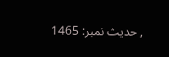, حدیث نمبر: 1465